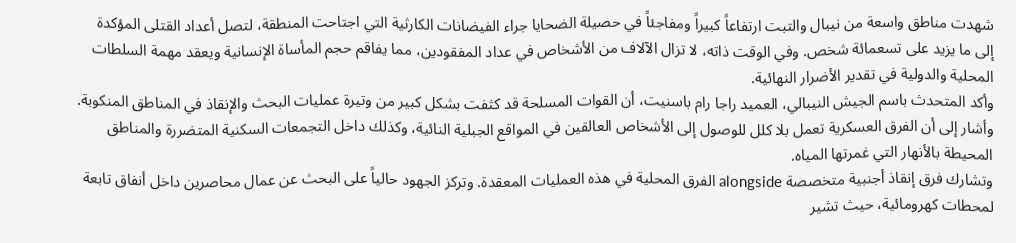شهدت مناطق واسعة من نيبال والتبت ارتفاعاً كبيراً ومفاجئاً في حصيلة الضحايا جراء الفيضانات الكارثية التي اجتاحت المنطقة، لتصل أعداد القتلى المؤكدة إلى ما يزيد على تسعمائة شخص. وفي الوقت ذاته، لا تزال الآلاف من الأشخاص في عداد المفقودين، مما يفاقم حجم المأساة الإنسانية ويعقد مهمة السلطات المحلية والدولية في تقدير الأضرار النهائية.
وأكد المتحدث باسم الجيش النيبالي، العميد راجا رام باسنيت، أن القوات المسلحة قد كثفت بشكل كبير من وتيرة عمليات البحث والإنقاذ في المناطق المنكوبة. وأشار إلى أن الفرق العسكرية تعمل بلا كلل للوصول إلى الأشخاص العالقين في المواقع الجبلية النائية، وكذلك داخل التجمعات السكنية المتضررة والمناطق المحيطة بالأنهار التي غمرتها المياه.
وتشارك فرق إنقاذ أجنبية متخصصة alongside الفرق المحلية في هذه العمليات المعقدة. وتركز الجهود حالياً على البحث عن عمال محاصرين داخل أنفاق تابعة لمحطات كهرومائية، حيث تشير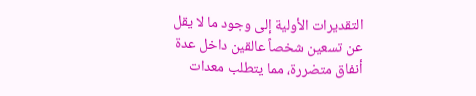التقديرات الأولية إلى وجود ما لا يقل عن تسعين شخصاً عالقين داخل عدة أنفاق متضررة، مما يتطلب معدات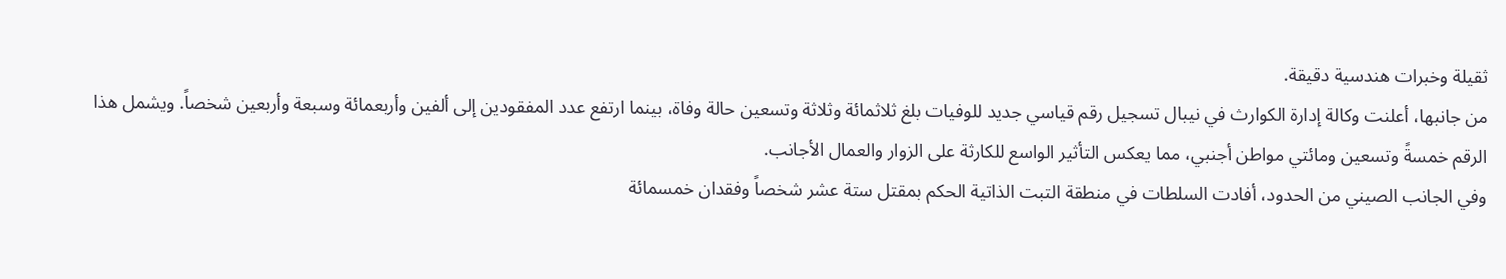ثقيلة وخبرات هندسية دقيقة.
من جانبها، أعلنت وكالة إدارة الكوارث في نيبال تسجيل رقم قياسي جديد للوفيات بلغ ثلاثمائة وثلاثة وتسعين حالة وفاة، بينما ارتفع عدد المفقودين إلى ألفين وأربعمائة وسبعة وأربعين شخصاً. ويشمل هذا الرقم خمسةً وتسعين ومائتي مواطن أجنبي، مما يعكس التأثير الواسع للكارثة على الزوار والعمال الأجانب.
وفي الجانب الصيني من الحدود، أفادت السلطات في منطقة التبت الذاتية الحكم بمقتل ستة عشر شخصاً وفقدان خمسمائة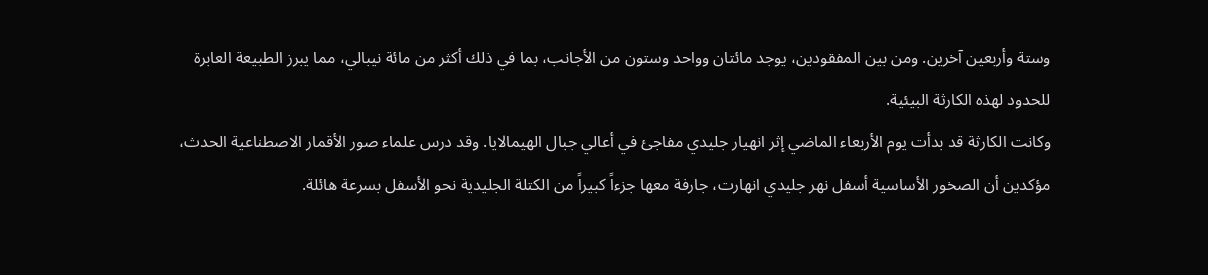وستة وأربعين آخرين. ومن بين المفقودين، يوجد مائتان وواحد وستون من الأجانب، بما في ذلك أكثر من مائة نيبالي، مما يبرز الطبيعة العابرة للحدود لهذه الكارثة البيئية.
وكانت الكارثة قد بدأت يوم الأربعاء الماضي إثر انهيار جليدي مفاجئ في أعالي جبال الهيمالايا. وقد درس علماء صور الأقمار الاصطناعية الحدث، مؤكدين أن الصخور الأساسية أسفل نهر جليدي انهارت، جارفة معها جزءاً كبيراً من الكتلة الجليدية نحو الأسفل بسرعة هائلة.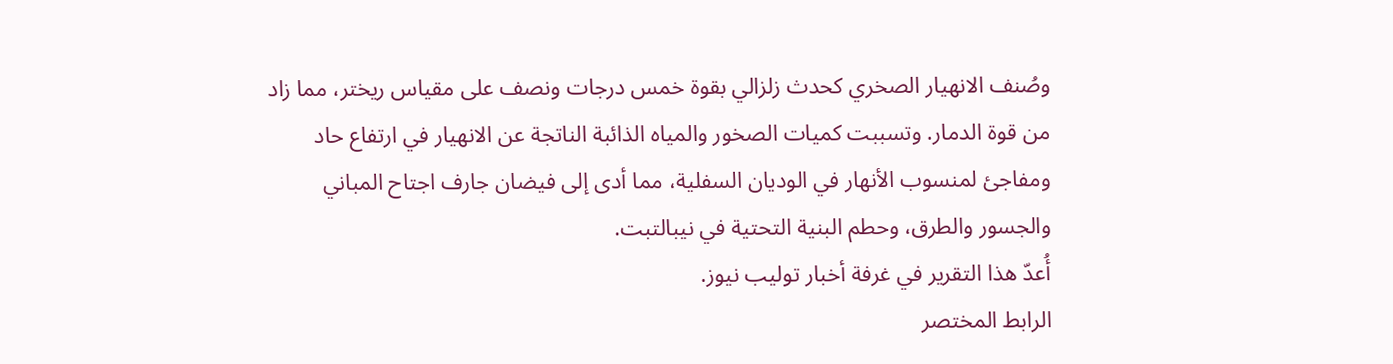وصُنف الانهيار الصخري كحدث زلزالي بقوة خمس درجات ونصف على مقياس ريختر، مما زاد من قوة الدمار. وتسببت كميات الصخور والمياه الذائبة الناتجة عن الانهيار في ارتفاع حاد ومفاجئ لمنسوب الأنهار في الوديان السفلية، مما أدى إلى فيضان جارف اجتاح المباني والجسور والطرق، وحطم البنية التحتية في نيبالتبت.
أُعدّ هذا التقرير في غرفة أخبار توليب نيوز.
الرابط المختصر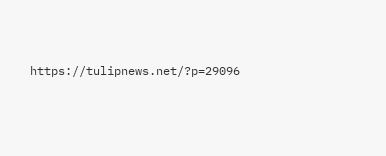https://tulipnews.net/?p=29096